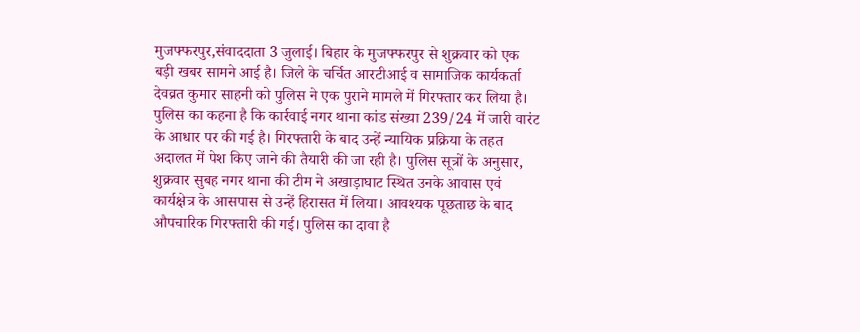मुजफ्फरपुर,संवाददाता 3 जुलाई। बिहार के मुजफ्फरपुर से शुक्रवार को एक बड़ी खबर सामने आई है। जिले के चर्चित आरटीआई व सामाजिक कार्यकर्ता देवव्रत कुमार साहनी को पुलिस ने एक पुराने मामले में गिरफ्तार कर लिया है। पुलिस का कहना है कि कार्रवाई नगर थाना कांड संख्या 239/24 में जारी वारंट के आधार पर की गई है। गिरफ्तारी के बाद उन्हें न्यायिक प्रक्रिया के तहत अदालत में पेश किए जाने की तैयारी की जा रही है। पुलिस सूत्रों के अनुसार, शुक्रवार सुबह नगर थाना की टीम ने अखाड़ाघाट स्थित उनके आवास एवं कार्यक्षेत्र के आसपास से उन्हें हिरासत में लिया। आवश्यक पूछताछ के बाद औपचारिक गिरफ्तारी की गई। पुलिस का दावा है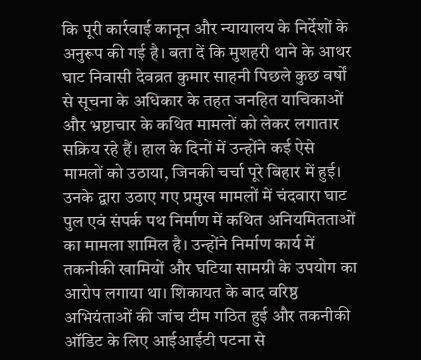कि पूरी कार्रवाई कानून और न्यायालय के निर्देशों के अनुरूप की गई है। बता दें कि मुशहरी थाने के आथर घाट निवासी देवव्रत कुमार साहनी पिछले कुछ वर्षों से सूचना के अधिकार के तहत जनहित याचिकाओं और भ्रष्टाचार के कथित मामलों को लेकर लगातार सक्रिय रहे हैं। हाल के दिनों में उन्होंने कई ऐसे मामलों को उठाया, जिनकी चर्चा पूरे बिहार में हुई। उनके द्वारा उठाए गए प्रमुख मामलों में चंदवारा घाट पुल एवं संपर्क पथ निर्माण में कथित अनियमितताओं का मामला शामिल है। उन्होंने निर्माण कार्य में तकनीकी खामियों और घटिया सामग्री के उपयोग का आरोप लगाया था। शिकायत के बाद वरिष्ठ अभियंताओं की जांच टीम गठित हुई और तकनीकी ऑडिट के लिए आईआईटी पटना से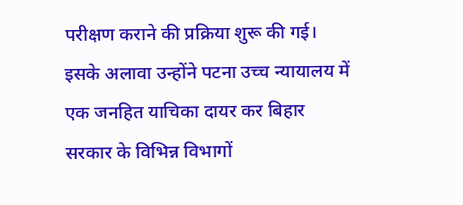परीक्षण कराने की प्रक्रिया शुरू की गई। इसके अलावा उन्होंने पटना उच्च न्यायालय में एक जनहित याचिका दायर कर बिहार सरकार के विभिन्न विभागों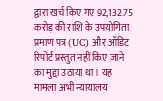द्वारा खर्च किए गए 92,132.75 करोड़ की राशि के उपयोगिता प्रमाण पत्र (UC) और ऑडिट रिपोर्ट प्रस्तुत नहीं किए जाने का मुद्दा उठाया था। यह मामला अभी न्यायालय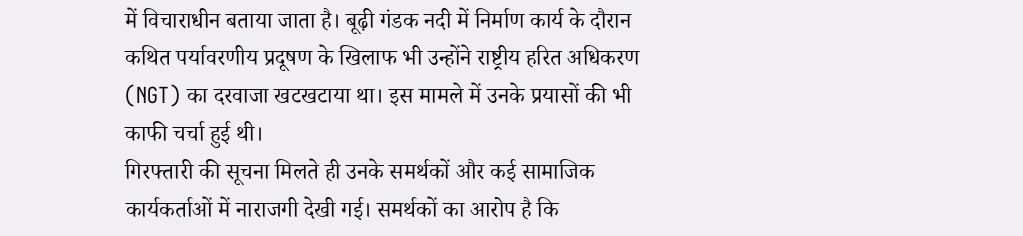में विचाराधीन बताया जाता है। बूढ़ी गंडक नदी में निर्माण कार्य के दौरान कथित पर्यावरणीय प्रदूषण के खिलाफ भी उन्होंने राष्ट्रीय हरित अधिकरण (NGT) का दरवाजा खटखटाया था। इस मामले में उनके प्रयासों की भी काफी चर्चा हुई थी।
गिरफ्तारी की सूचना मिलते ही उनके समर्थकों और कई सामाजिक कार्यकर्ताओं में नाराजगी देखी गई। समर्थकों का आरोप है कि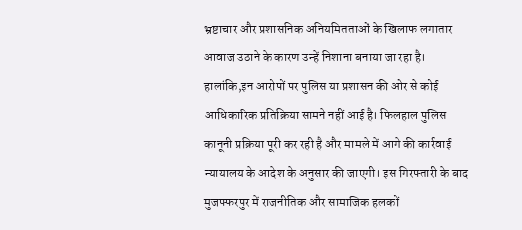भ्रष्टाचार और प्रशासनिक अनियमितताओं के खिलाफ लगातार आवाज उठाने के कारण उन्हें निशाना बनाया जा रहा है। हालांकि,इन आरोपों पर पुलिस या प्रशासन की ओर से कोई आधिकारिक प्रतिक्रिया सामने नहीं आई है। फिलहाल पुलिस कानूनी प्रक्रिया पूरी कर रही है और मामले में आगे की कार्रवाई न्यायालय के आदेश के अनुसार की जाएगी। इस गिरफ्तारी के बाद मुजफ्फरपुर में राजनीतिक और सामाजिक हलकों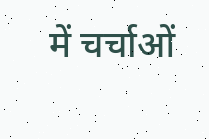में चर्चाओं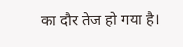का दौर तेज हो गया है।